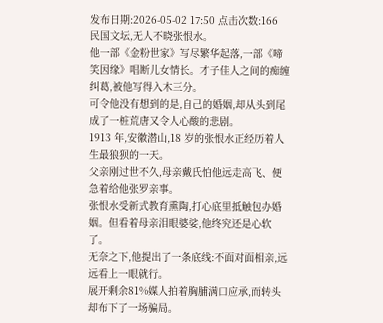发布日期:2026-05-02 17:50 点击次数:166
民国文坛,无人不晓张恨水。
他一部《金粉世家》写尽繁华起落,一部《啼笑因缘》唱断儿女情长。才子佳人之间的痴缠纠葛,被他写得入木三分。
可令他没有想到的是,自己的婚姻,却从头到尾成了一桩荒唐又令人心酸的悲剧。
1913 年,安徽潜山,18 岁的张恨水正经历着人生最狼狈的一天。
父亲刚过世不久,母亲戴氏怕他远走高飞、便急着给他张罗亲事。
张恨水受新式教育熏陶,打心底里抵触包办婚姻。但看着母亲泪眼婆娑,他终究还是心软了。
无奈之下,他提出了一条底线:不面对面相亲,远远看上一眼就行。
展开剩余81%媒人拍着胸脯满口应承,而转头却布下了一场骗局。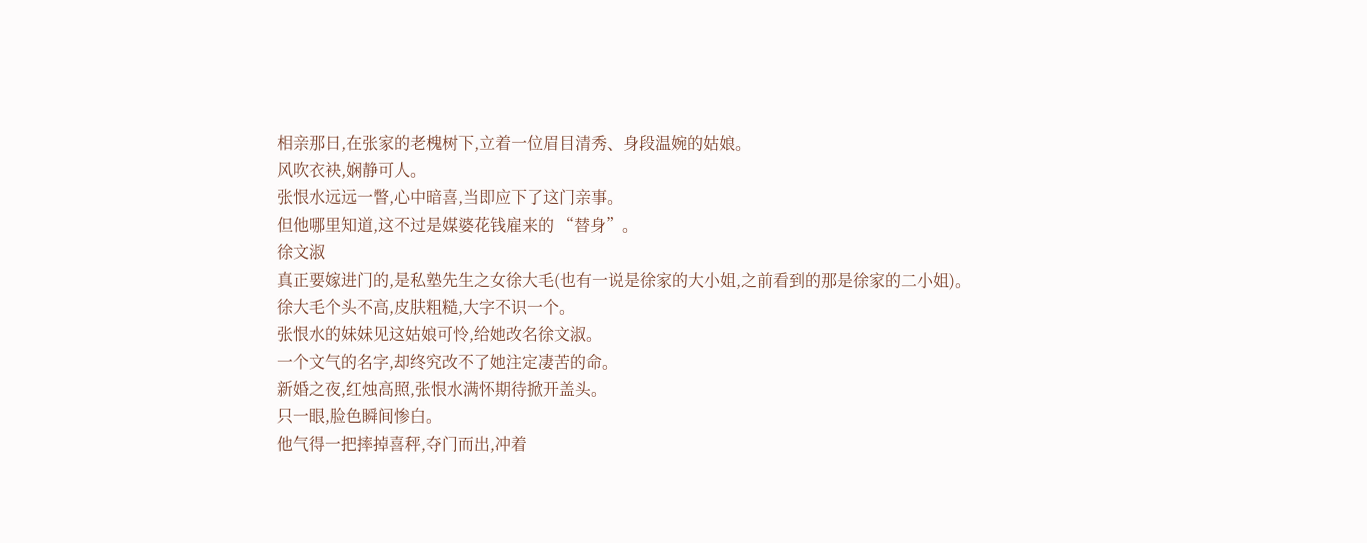相亲那日,在张家的老槐树下,立着一位眉目清秀、身段温婉的姑娘。
风吹衣袂,娴静可人。
张恨水远远一瞥,心中暗喜,当即应下了这门亲事。
但他哪里知道,这不过是媒婆花钱雇来的 “替身”。
徐文淑
真正要嫁进门的,是私塾先生之女徐大毛(也有一说是徐家的大小姐,之前看到的那是徐家的二小姐)。
徐大毛个头不高,皮肤粗糙,大字不识一个。
张恨水的妹妹见这姑娘可怜,给她改名徐文淑。
一个文气的名字,却终究改不了她注定凄苦的命。
新婚之夜,红烛高照,张恨水满怀期待掀开盖头。
只一眼,脸色瞬间惨白。
他气得一把摔掉喜秤,夺门而出,冲着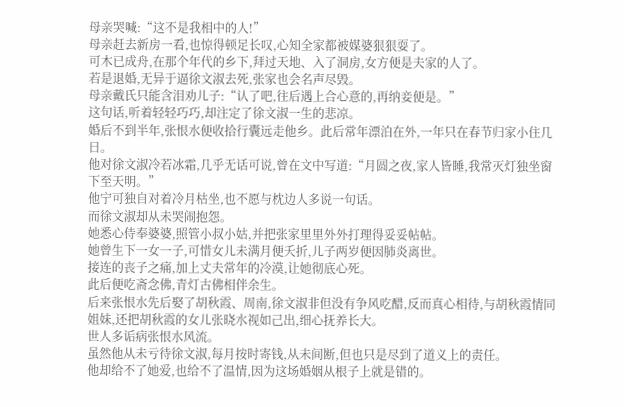母亲哭喊:“这不是我相中的人!”
母亲赶去新房一看,也惊得顿足长叹,心知全家都被媒婆狠狠耍了。
可木已成舟,在那个年代的乡下,拜过天地、入了洞房,女方便是夫家的人了。
若是退婚,无异于逼徐文淑去死,张家也会名声尽毁。
母亲戴氏只能含泪劝儿子:“认了吧,往后遇上合心意的,再纳妾便是。”
这句话,听着轻轻巧巧,却注定了徐文淑一生的悲凉。
婚后不到半年,张恨水便收拾行囊远走他乡。此后常年漂泊在外,一年只在春节归家小住几日。
他对徐文淑冷若冰霜,几乎无话可说,曾在文中写道:“月圆之夜,家人皆睡,我常灭灯独坐窗下至天明。”
他宁可独自对着冷月枯坐,也不愿与枕边人多说一句话。
而徐文淑却从未哭闹抱怨。
她悉心侍奉婆婆,照管小叔小姑,并把张家里里外外打理得妥妥帖帖。
她曾生下一女一子,可惜女儿未满月便夭折,儿子两岁便因肺炎离世。
接连的丧子之痛,加上丈夫常年的冷漠,让她彻底心死。
此后便吃斋念佛,青灯古佛相伴余生。
后来张恨水先后娶了胡秋霞、周南,徐文淑非但没有争风吃醋,反而真心相待,与胡秋霞情同姐妹,还把胡秋霞的女儿张晓水视如己出,细心抚养长大。
世人多诟病张恨水风流。
虽然他从未亏待徐文淑,每月按时寄钱,从未间断,但也只是尽到了道义上的责任。
他却给不了她爱,也给不了温情,因为这场婚姻从根子上就是错的。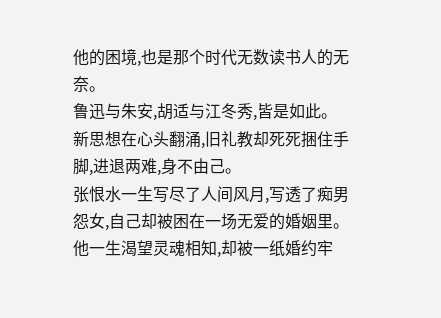他的困境,也是那个时代无数读书人的无奈。
鲁迅与朱安,胡适与江冬秀,皆是如此。
新思想在心头翻涌,旧礼教却死死捆住手脚,进退两难,身不由己。
张恨水一生写尽了人间风月,写透了痴男怨女,自己却被困在一场无爱的婚姻里。
他一生渴望灵魂相知,却被一纸婚约牢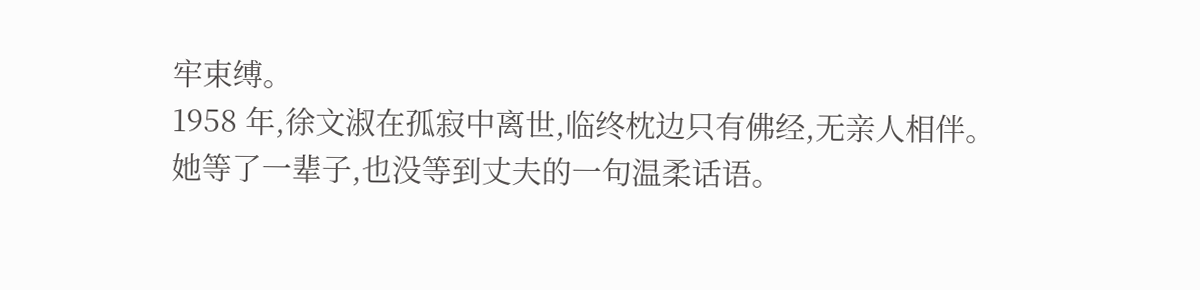牢束缚。
1958 年,徐文淑在孤寂中离世,临终枕边只有佛经,无亲人相伴。
她等了一辈子,也没等到丈夫的一句温柔话语。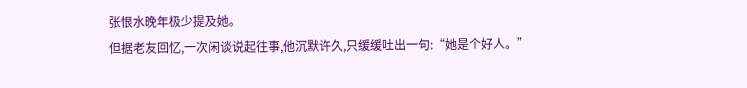张恨水晚年极少提及她。
但据老友回忆,一次闲谈说起往事,他沉默许久,只缓缓吐出一句:“她是个好人。”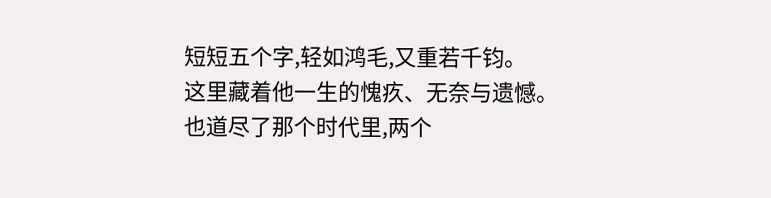短短五个字,轻如鸿毛,又重若千钧。
这里藏着他一生的愧疚、无奈与遗憾。
也道尽了那个时代里,两个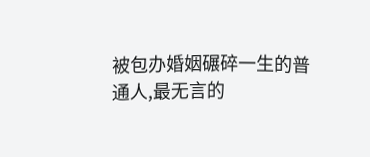被包办婚姻碾碎一生的普通人,最无言的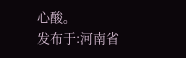心酸。
发布于:河南省